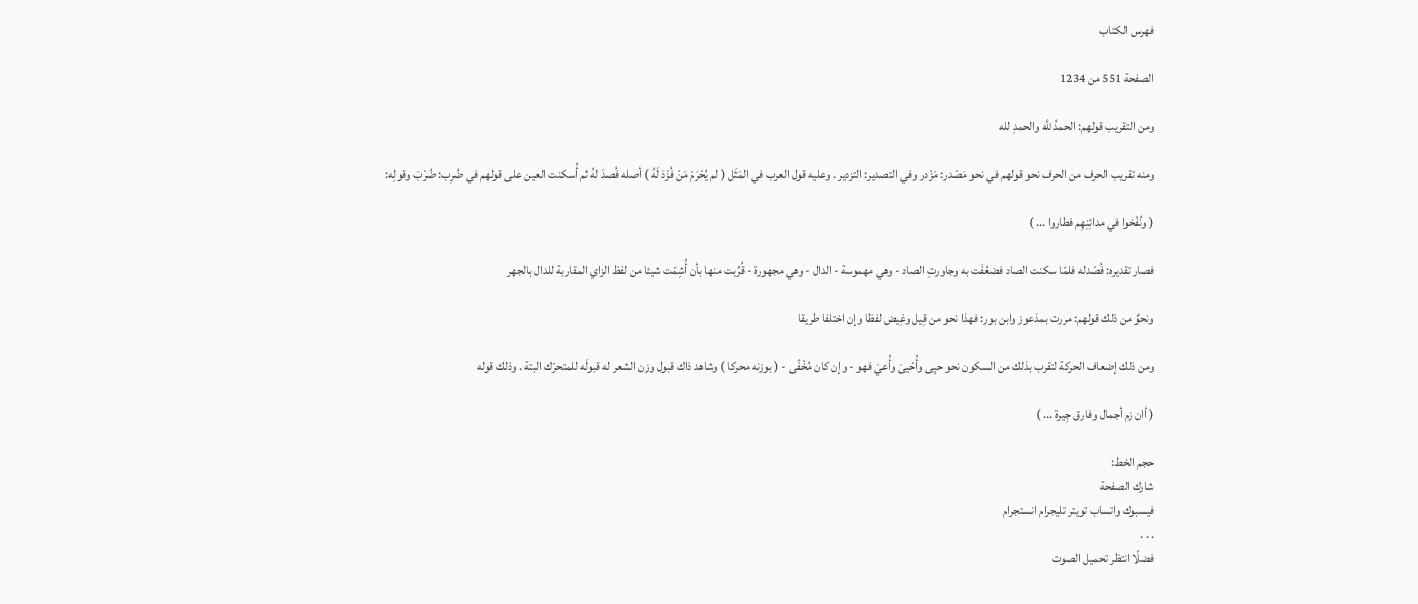فهرس الكتاب

الصفحة 551 من 1234

ومن التقريب قولهم: الحمدُ للَّه والحمدِ لله

ومنه تقريب الحرف من الحرف نحو قولهم في نحو مَصْدر: مَزْدر وفي التصدير: التزدير . وعليه قول العرب في المَثَل ( لم يُحْرَمْ مَنْ فُزْدَ لَهُ ) أصله فُصدَ لهُ ثم أُسكنت العين على قولهم في ضُرِب: ضُرْبَ وقولِه:

( ونُفْخوا في مدائِنِهِم فطاروا ... )

فصار تقديره: فُصْدله فلمّا سكنت الصاد فضعُفَت به وجاورتِ الصاد - وهي مهموسة - الدال - وهي مجهورة - قُرِّبت منها بأن أُشِمّت شيئا من لفظ الزاي المقاربة للدال بالجهر

ونحوٌ من ذلك قولهم: مررت بمذعوز وابن بور: فهذا نحو من قِيل وغِيض لفظا وإن اختلفا طريقا

ومن ذلك إضعاف الحركة لتقرب بذلك من السكون نحو حيِى وأُحْيىَ وأُعيَ فهو - وإن كان مُخْفًى - ( بوزنه محركا ) وشاهد ذاك قبول وزن الشعر له قبولَه للمتحرّك البتة . وذلك قوله

( أان زم أجمال وفارق جِيرة ... )

حجم الخط:
شارك الصفحة
فيسبوك واتساب تويتر تليجرام انستجرام
. . .
فضلًا انتظر تحميل الصوت